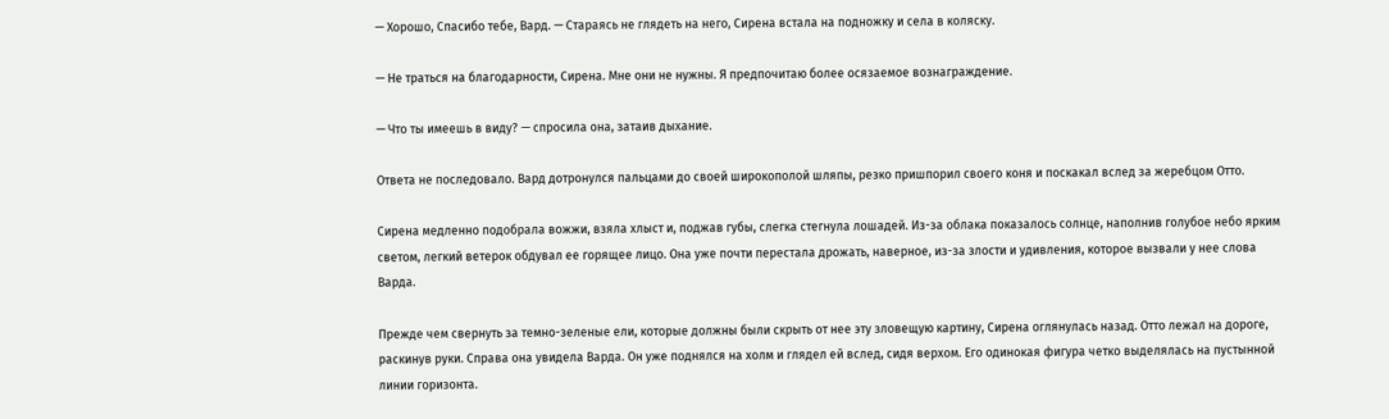— Хорошо, Спасибо тебе, Вард. — Стараясь не глядеть на него, Сирена встала на подножку и села в коляску.

— Не траться на благодарности, Сирена. Мне они не нужны. Я предпочитаю более осязаемое вознаграждение.

— Что ты имеешь в виду? — спросила она, затаив дыхание.

Ответа не последовало. Вард дотронулся пальцами до своей широкополой шляпы, резко пришпорил своего коня и поскакал вслед за жеребцом Отто.

Сирена медленно подобрала вожжи, взяла хлыст и, поджав губы, слегка стегнула лошадей. Из-за облака показалось солнце, наполнив голубое небо ярким светом, легкий ветерок обдувал ее горящее лицо. Она уже почти перестала дрожать, наверное, из-за злости и удивления, которое вызвали у нее слова Варда.

Прежде чем свернуть за темно-зеленые ели, которые должны были скрыть от нее эту зловещую картину, Сирена оглянулась назад. Отто лежал на дороге, раскинув руки. Справа она увидела Варда. Он уже поднялся на холм и глядел ей вслед, сидя верхом. Его одинокая фигура четко выделялась на пустынной линии горизонта.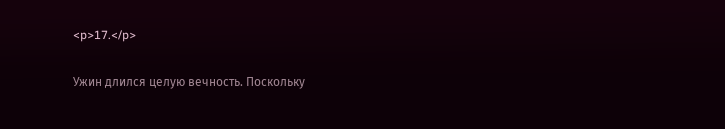<p>17.</p>

Ужин длился целую вечность. Поскольку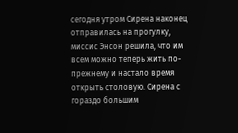сегодня утром Сирена наконец отправилась на прогулку, миссис Энсон решила, что им всем можно теперь жить по-прежнему и настало время открыть столовую. Сирена с гораздо большим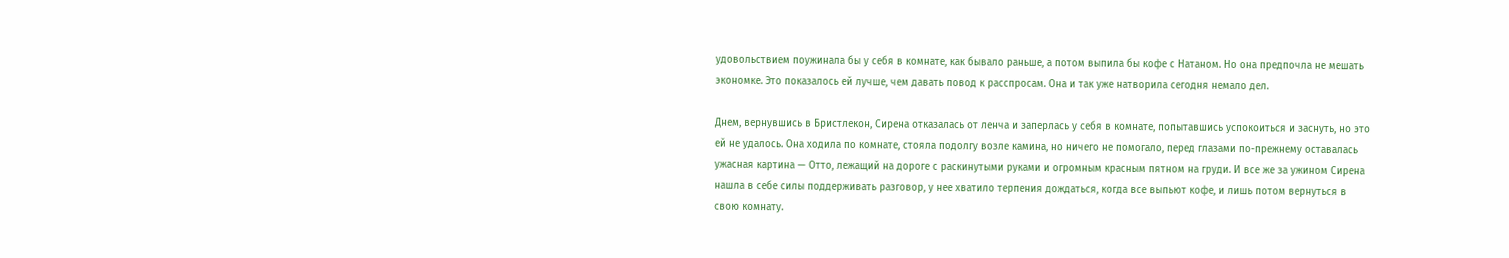удовольствием поужинала бы у себя в комнате, как бывало раньше, а потом выпила бы кофе с Натаном. Но она предпочла не мешать экономке. Это показалось ей лучше, чем давать повод к расспросам. Она и так уже натворила сегодня немало дел.

Днем, вернувшись в Бристлекон, Сирена отказалась от ленча и заперлась у себя в комнате, попытавшись успокоиться и заснуть, но это ей не удалось. Она ходила по комнате, стояла подолгу возле камина, но ничего не помогало, перед глазами по-прежнему оставалась ужасная картина — Отто, лежащий на дороге с раскинутыми руками и огромным красным пятном на груди. И все же за ужином Сирена нашла в себе силы поддерживать разговор, у нее хватило терпения дождаться, когда все выпьют кофе, и лишь потом вернуться в свою комнату.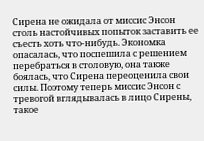Сирена не ожидала от миссис Энсон столь настойчивых попыток заставить ее съесть хоть что-нибудь. Экономка опасалась, что поспешила с решением перебраться в столовую, она также боялась, что Сирена переоценила свои силы. Поэтому теперь миссис Энсон с тревогой вглядывалась в лицо Сирены, такое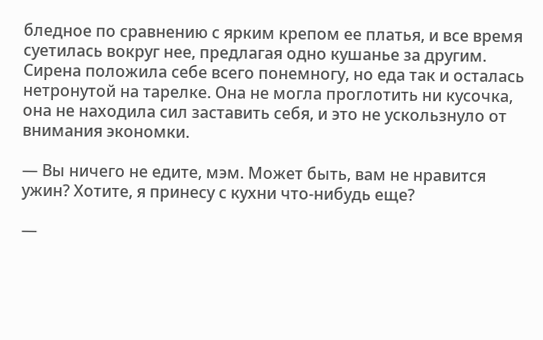бледное по сравнению с ярким крепом ее платья, и все время суетилась вокруг нее, предлагая одно кушанье за другим. Сирена положила себе всего понемногу, но еда так и осталась нетронутой на тарелке. Она не могла проглотить ни кусочка, она не находила сил заставить себя, и это не ускользнуло от внимания экономки.

— Вы ничего не едите, мэм. Может быть, вам не нравится ужин? Хотите, я принесу с кухни что-нибудь еще?

—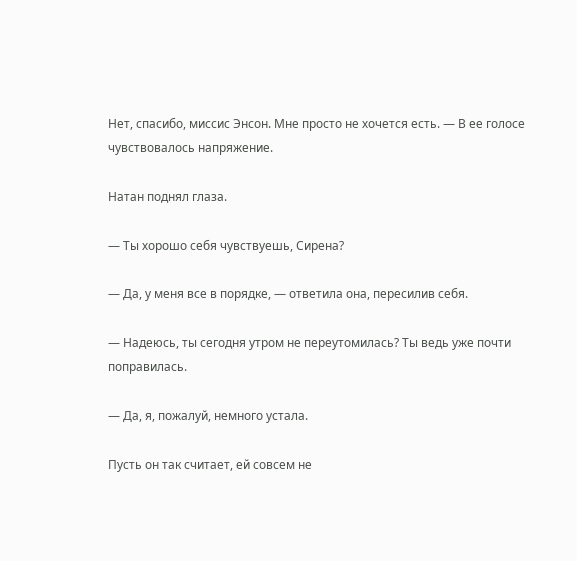Нет, спасибо, миссис Энсон. Мне просто не хочется есть. — В ее голосе чувствовалось напряжение.

Натан поднял глаза.

— Ты хорошо себя чувствуешь, Сирена?

— Да, у меня все в порядке, — ответила она, пересилив себя.

— Надеюсь, ты сегодня утром не переутомилась? Ты ведь уже почти поправилась.

— Да, я, пожалуй, немного устала.

Пусть он так считает, ей совсем не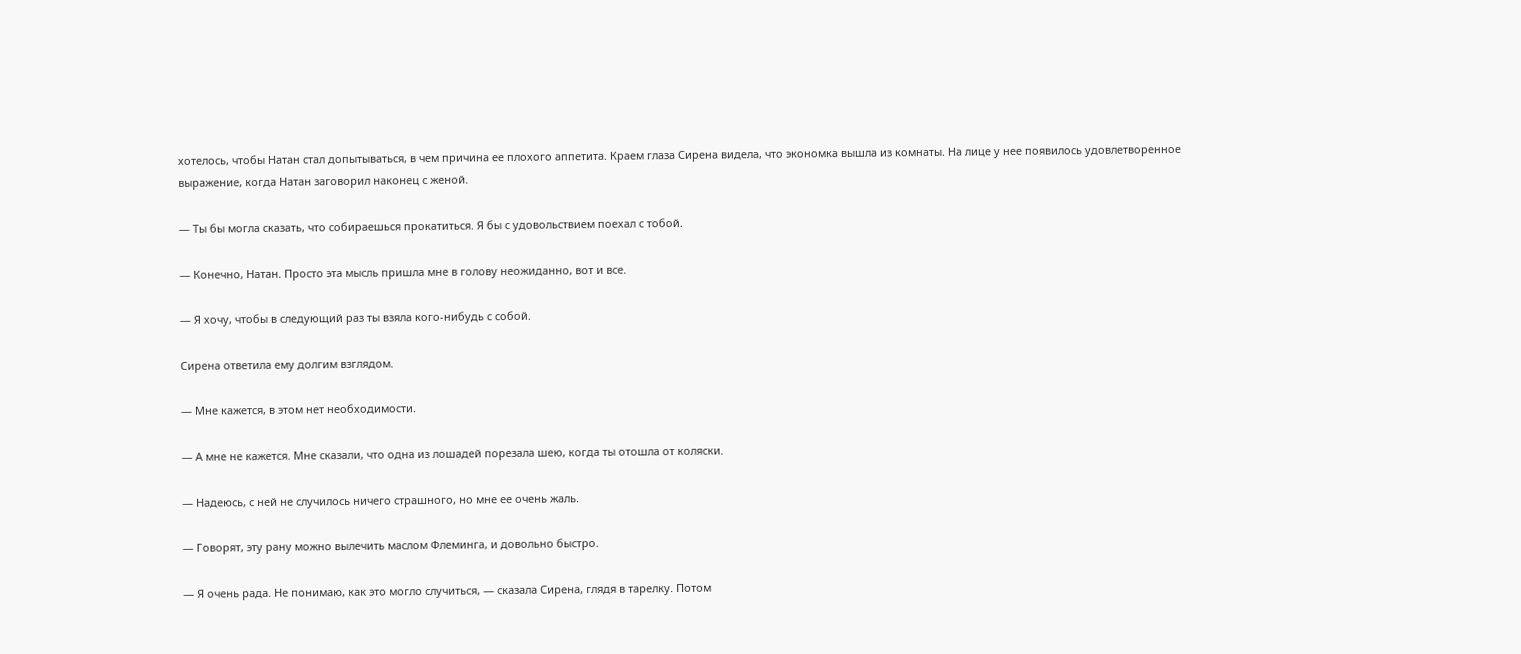хотелось, чтобы Натан стал допытываться, в чем причина ее плохого аппетита. Краем глаза Сирена видела, что экономка вышла из комнаты. На лице у нее появилось удовлетворенное выражение, когда Натан заговорил наконец с женой.

— Ты бы могла сказать, что собираешься прокатиться. Я бы с удовольствием поехал с тобой.

— Конечно, Натан. Просто эта мысль пришла мне в голову неожиданно, вот и все.

— Я хочу, чтобы в следующий раз ты взяла кого-нибудь с собой.

Сирена ответила ему долгим взглядом.

— Мне кажется, в этом нет необходимости.

— А мне не кажется. Мне сказали, что одна из лошадей порезала шею, когда ты отошла от коляски.

— Надеюсь, с ней не случилось ничего страшного, но мне ее очень жаль.

— Говорят, эту рану можно вылечить маслом Флеминга, и довольно быстро.

— Я очень рада. Не понимаю, как это могло случиться, — сказала Сирена, глядя в тарелку. Потом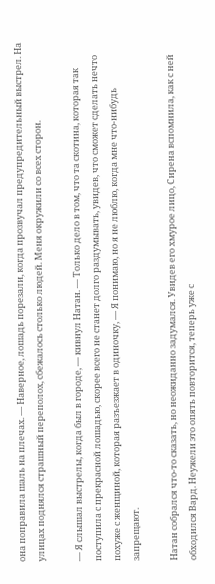она поправила шаль на плечах. — Наверное, лошадь порезали, когда прозвучал предупредительный выстрел. На улицах поднялся страшный переполох, сбежалось столько людей. Меня окружили со всех сторон.

— Я слышал выстрелы, когда был в городе, — кивнул Натан. — Только дело в том, что та скотина, которая так поступила с прекрасной лошадью, скорее всего не станет долго раздумывать, увидев, что сможет сделать нечто похуже с женщиной, которая разъезжает в одиночку, — Я понимаю, но я не люблю, когда мне что-нибудь запрещают.

Натан собрался что-то сказать, но неожиданно задумался. Увидев его хмурое лицо, Сирена вспомнила, как с ней обходился Вард. Неужели это опять повторится, теперь уже с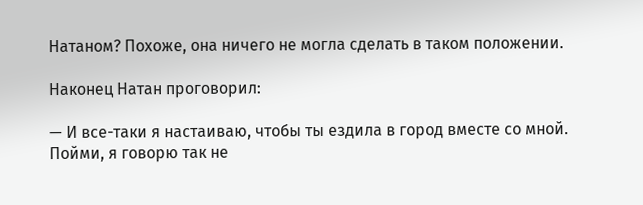Натаном? Похоже, она ничего не могла сделать в таком положении.

Наконец Натан проговорил:

— И все-таки я настаиваю, чтобы ты ездила в город вместе со мной. Пойми, я говорю так не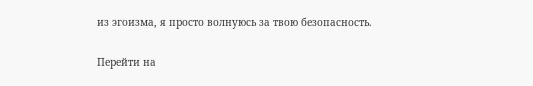из эгоизма, я просто волнуюсь за твою безопасность.

Перейти на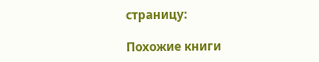страницу:

Похожие книги